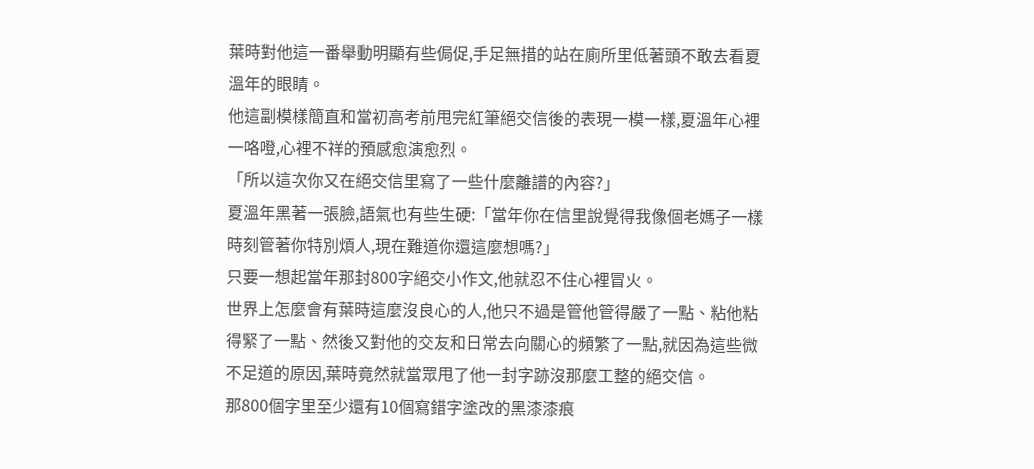葉時對他這一番舉動明顯有些侷促,手足無措的站在廁所里低著頭不敢去看夏溫年的眼睛。
他這副模樣簡直和當初高考前甩完紅筆絕交信後的表現一模一樣,夏溫年心裡一咯噔,心裡不祥的預感愈演愈烈。
「所以這次你又在絕交信里寫了一些什麼離譜的內容?」
夏溫年黑著一張臉,語氣也有些生硬:「當年你在信里說覺得我像個老媽子一樣時刻管著你特別煩人,現在難道你還這麼想嗎?」
只要一想起當年那封800字絕交小作文,他就忍不住心裡冒火。
世界上怎麼會有葉時這麼沒良心的人,他只不過是管他管得嚴了一點、粘他粘得緊了一點、然後又對他的交友和日常去向關心的頻繁了一點,就因為這些微不足道的原因,葉時竟然就當眾甩了他一封字跡沒那麼工整的絕交信。
那800個字里至少還有10個寫錯字塗改的黑漆漆痕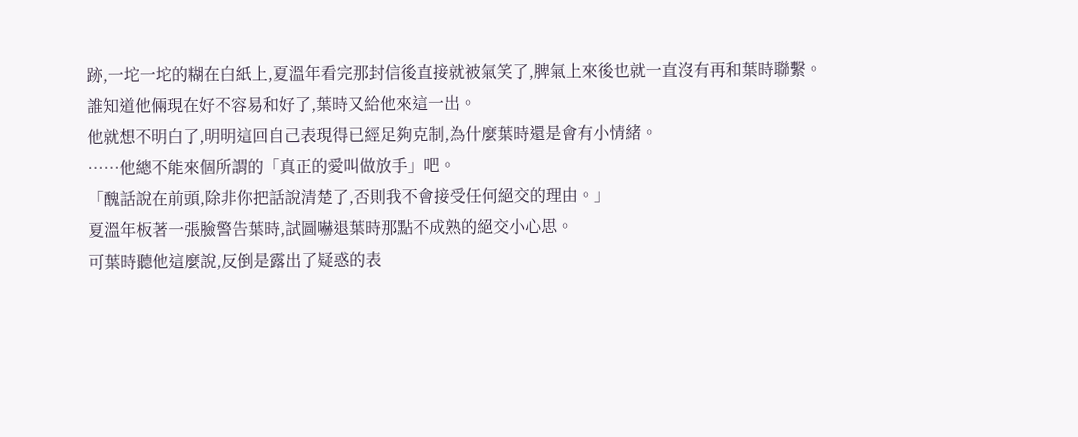跡,一坨一坨的糊在白紙上,夏溫年看完那封信後直接就被氣笑了,脾氣上來後也就一直沒有再和葉時聯繫。
誰知道他倆現在好不容易和好了,葉時又給他來這一出。
他就想不明白了,明明這回自己表現得已經足夠克制,為什麼葉時還是會有小情緒。
……他總不能來個所謂的「真正的愛叫做放手」吧。
「醜話說在前頭,除非你把話說清楚了,否則我不會接受任何絕交的理由。」
夏溫年板著一張臉警告葉時,試圖嚇退葉時那點不成熟的絕交小心思。
可葉時聽他這麼說,反倒是露出了疑惑的表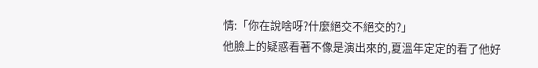情:「你在說啥呀?什麼絕交不絕交的?」
他臉上的疑惑看著不像是演出來的,夏溫年定定的看了他好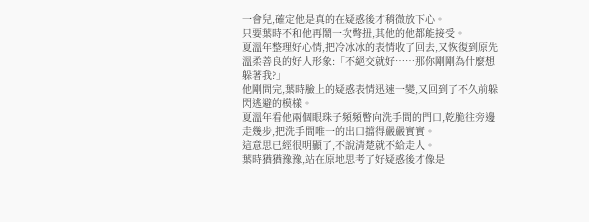一會兒,確定他是真的在疑惑後才稍微放下心。
只要葉時不和他再鬧一次彆扭,其他的他都能接受。
夏溫年整理好心情,把冷冰冰的表情收了回去,又恢復到原先溫柔善良的好人形象:「不絕交就好……那你剛剛為什麼想躲著我?」
他剛問完,葉時臉上的疑惑表情迅速一變,又回到了不久前躲閃逃避的模樣。
夏溫年看他兩個眼珠子頻頻瞥向洗手間的門口,乾脆往旁邊走幾步,把洗手間唯一的出口擋得嚴嚴實實。
這意思已經很明顯了,不說清楚就不給走人。
葉時猶猶豫豫,站在原地思考了好疑惑後才像是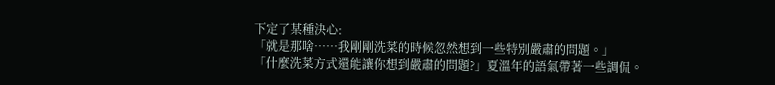下定了某種決心:
「就是那啥……我剛剛洗菜的時候忽然想到一些特別嚴肅的問題。」
「什麼洗菜方式還能讓你想到嚴肅的問題?」夏溫年的語氣帶著一些調侃。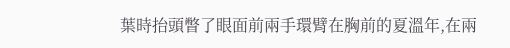葉時抬頭瞥了眼面前兩手環臂在胸前的夏溫年,在兩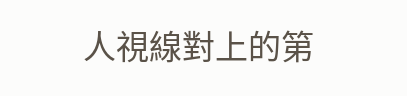人視線對上的第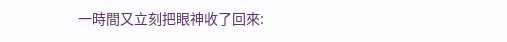一時間又立刻把眼神收了回來: